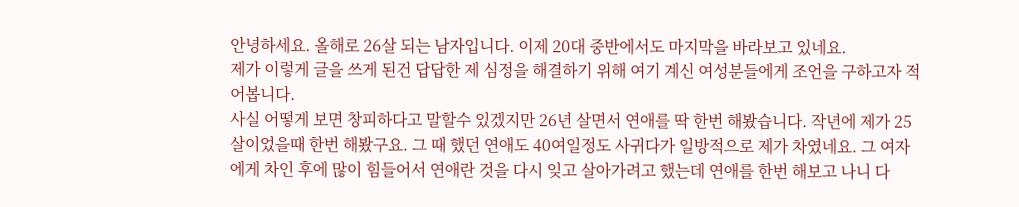안녕하세요. 올해로 26살 되는 남자입니다. 이제 20대 중반에서도 마지막을 바라보고 있네요.
제가 이렇게 글을 쓰게 된건 답답한 제 심정을 해결하기 위해 여기 계신 여성분들에게 조언을 구하고자 적어봅니다.
사실 어떻게 보면 창피하다고 말할수 있겠지만 26년 살면서 연애를 딱 한번 해봤습니다. 작년에 제가 25살이었을때 한번 해봤구요. 그 때 했던 연애도 40여일정도 사귀다가 일방적으로 제가 차였네요. 그 여자에게 차인 후에 많이 힘들어서 연애란 것을 다시 잊고 살아가려고 했는데 연애를 한번 해보고 나니 다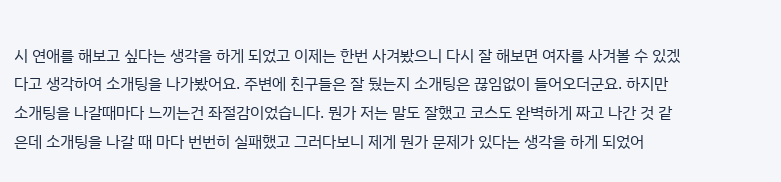시 연애를 해보고 싶다는 생각을 하게 되었고 이제는 한번 사겨봤으니 다시 잘 해보면 여자를 사겨볼 수 있겠다고 생각하여 소개팅을 나가봤어요. 주변에 친구들은 잘 뒀는지 소개팅은 끊임없이 들어오더군요. 하지만 소개팅을 나갈때마다 느끼는건 좌절감이었습니다. 뭔가 저는 말도 잘했고 코스도 완벽하게 짜고 나간 것 같은데 소개팅을 나갈 때 마다 번번히 실패했고 그러다보니 제게 뭔가 문제가 있다는 생각을 하게 되었어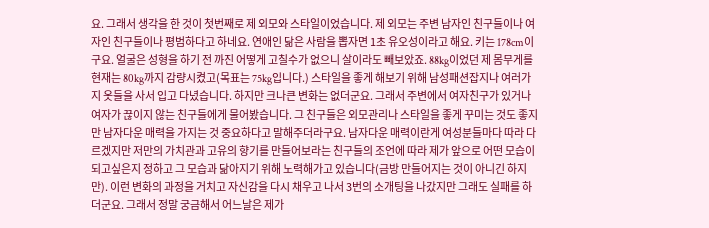요. 그래서 생각을 한 것이 첫번째로 제 외모와 스타일이었습니다. 제 외모는 주변 남자인 친구들이나 여자인 친구들이나 평범하다고 하네요. 연애인 닮은 사람을 뽑자면 1초 유오성이라고 해요. 키는 178cm이구요. 얼굴은 성형을 하기 전 까진 어떻게 고칠수가 없으니 살이라도 빼보았죠. 88kg이었던 제 몸무게를 현재는 80kg까지 감량시켰고(목표는 75kg입니다.) 스타일을 좋게 해보기 위해 남성패션잡지나 여러가지 옷들을 사서 입고 다녔습니다. 하지만 크나큰 변화는 없더군요. 그래서 주변에서 여자친구가 있거나 여자가 끊이지 않는 친구들에게 물어봤습니다. 그 친구들은 외모관리나 스타일을 좋게 꾸미는 것도 좋지만 남자다운 매력을 가지는 것 중요하다고 말해주더라구요. 남자다운 매력이란게 여성분들마다 따라 다르겠지만 저만의 가치관과 고유의 향기를 만들어보라는 친구들의 조언에 따라 제가 앞으로 어떤 모습이 되고싶은지 정하고 그 모습과 닮아지기 위해 노력해가고 있습니다(금방 만들어지는 것이 아니긴 하지만). 이런 변화의 과정을 거치고 자신감을 다시 채우고 나서 3번의 소개팅을 나갔지만 그래도 실패를 하더군요. 그래서 정말 궁금해서 어느날은 제가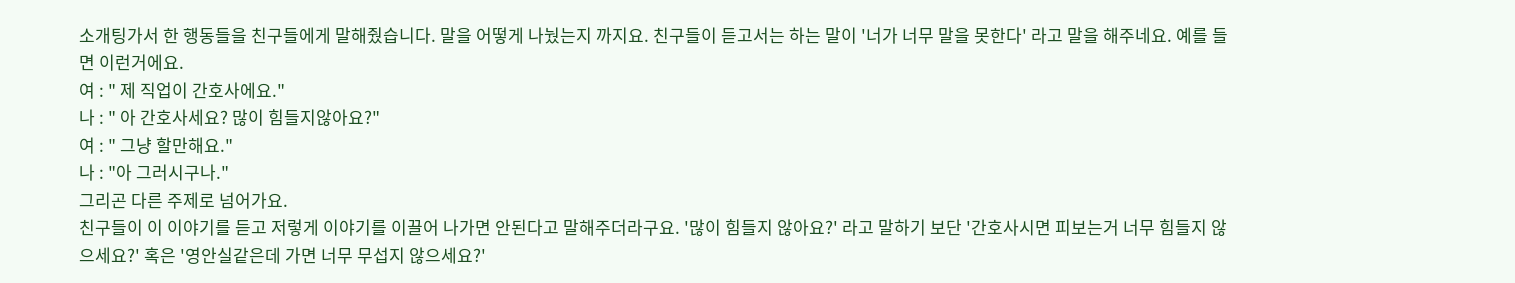소개팅가서 한 행동들을 친구들에게 말해줬습니다. 말을 어떻게 나눴는지 까지요. 친구들이 듣고서는 하는 말이 '너가 너무 말을 못한다' 라고 말을 해주네요. 예를 들면 이런거에요.
여 : " 제 직업이 간호사에요."
나 : " 아 간호사세요? 많이 힘들지않아요?"
여 : " 그냥 할만해요."
나 : "아 그러시구나."
그리곤 다른 주제로 넘어가요.
친구들이 이 이야기를 듣고 저렇게 이야기를 이끌어 나가면 안된다고 말해주더라구요. '많이 힘들지 않아요?' 라고 말하기 보단 '간호사시면 피보는거 너무 힘들지 않으세요?' 혹은 '영안실같은데 가면 너무 무섭지 않으세요?'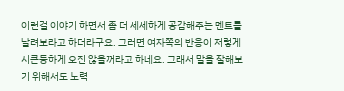이런걸 이야기 하면서 좀 더 세세하게 공감해주는 멘트를 날려보라고 하더라구요. 그러면 여자쪽의 반응이 저렇게 시큰둥하게 오진 않을꺼라고 하네요. 그래서 말을 잘해보기 위해서도 노력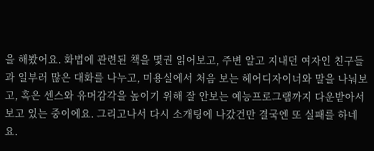을 해봤어요. 화법에 관련된 책을 몇권 읽어보고, 주변 알고 지내던 여자인 친구들과 일부러 많은 대화를 나누고, 미용실에서 처음 보는 헤어디자이너와 말을 나눠보고, 혹은 센스와 유머감각을 높이기 위해 잘 안보는 예능프로그램까지 다운받아서 보고 있는 중이에요. 그리고나서 다시 소개팅에 나갔건만 결국엔 또 실패를 하네요.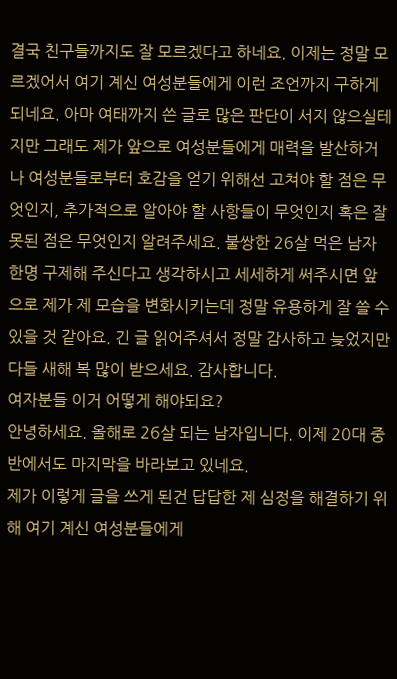결국 친구들까지도 잘 모르겠다고 하네요. 이제는 정말 모르겠어서 여기 계신 여성분들에게 이런 조언까지 구하게 되네요. 아마 여태까지 쓴 글로 많은 판단이 서지 않으실테지만 그래도 제가 앞으로 여성분들에게 매력을 발산하거나 여성분들로부터 호감을 얻기 위해선 고쳐야 할 점은 무엇인지, 추가적으로 알아야 할 사항들이 무엇인지 혹은 잘못된 점은 무엇인지 알려주세요. 불쌍한 26살 먹은 남자 한명 구제해 주신다고 생각하시고 세세하게 써주시면 앞으로 제가 제 모습을 변화시키는데 정말 유용하게 잘 쓸 수 있을 것 같아요. 긴 글 읽어주셔서 정말 감사하고 늦었지만 다들 새해 복 많이 받으세요. 감사합니다.
여자분들 이거 어떻게 해야되요?
안녕하세요. 올해로 26살 되는 남자입니다. 이제 20대 중반에서도 마지막을 바라보고 있네요.
제가 이렇게 글을 쓰게 된건 답답한 제 심정을 해결하기 위해 여기 계신 여성분들에게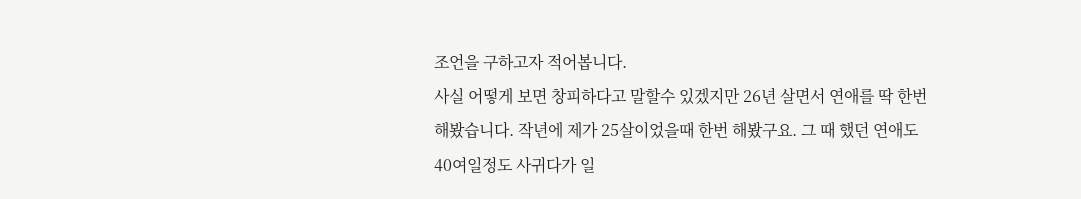조언을 구하고자 적어봅니다.
사실 어떻게 보면 창피하다고 말할수 있겠지만 26년 살면서 연애를 딱 한번 해봤습니다. 작년에 제가 25살이었을때 한번 해봤구요. 그 때 했던 연애도 40여일정도 사귀다가 일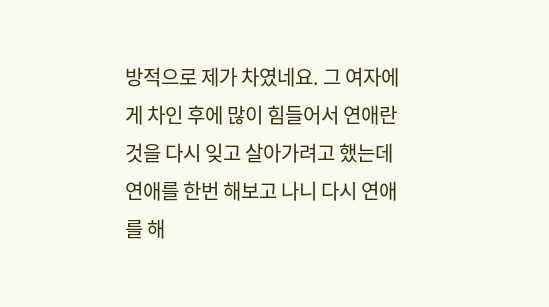방적으로 제가 차였네요. 그 여자에게 차인 후에 많이 힘들어서 연애란 것을 다시 잊고 살아가려고 했는데 연애를 한번 해보고 나니 다시 연애를 해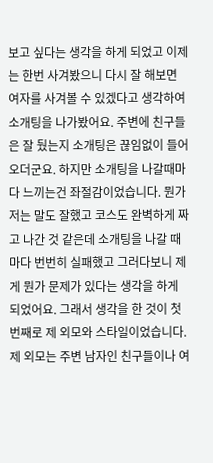보고 싶다는 생각을 하게 되었고 이제는 한번 사겨봤으니 다시 잘 해보면 여자를 사겨볼 수 있겠다고 생각하여 소개팅을 나가봤어요. 주변에 친구들은 잘 뒀는지 소개팅은 끊임없이 들어오더군요. 하지만 소개팅을 나갈때마다 느끼는건 좌절감이었습니다. 뭔가 저는 말도 잘했고 코스도 완벽하게 짜고 나간 것 같은데 소개팅을 나갈 때 마다 번번히 실패했고 그러다보니 제게 뭔가 문제가 있다는 생각을 하게 되었어요. 그래서 생각을 한 것이 첫번째로 제 외모와 스타일이었습니다. 제 외모는 주변 남자인 친구들이나 여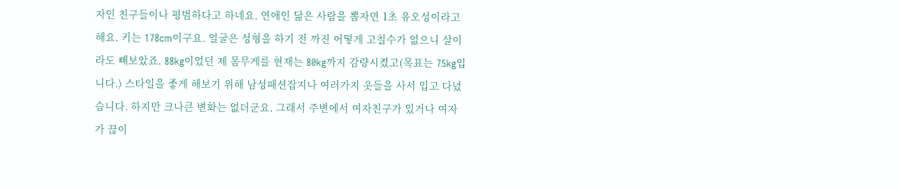자인 친구들이나 평범하다고 하네요. 연애인 닮은 사람을 뽑자면 1초 유오성이라고 해요. 키는 178cm이구요. 얼굴은 성형을 하기 전 까진 어떻게 고칠수가 없으니 살이라도 빼보았죠. 88kg이었던 제 몸무게를 현재는 80kg까지 감량시켰고(목표는 75kg입니다.) 스타일을 좋게 해보기 위해 남성패션잡지나 여러가지 옷들을 사서 입고 다녔습니다. 하지만 크나큰 변화는 없더군요. 그래서 주변에서 여자친구가 있거나 여자가 끊이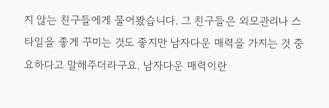지 않는 친구들에게 물어봤습니다. 그 친구들은 외모관리나 스타일을 좋게 꾸미는 것도 좋지만 남자다운 매력을 가지는 것 중요하다고 말해주더라구요. 남자다운 매력이란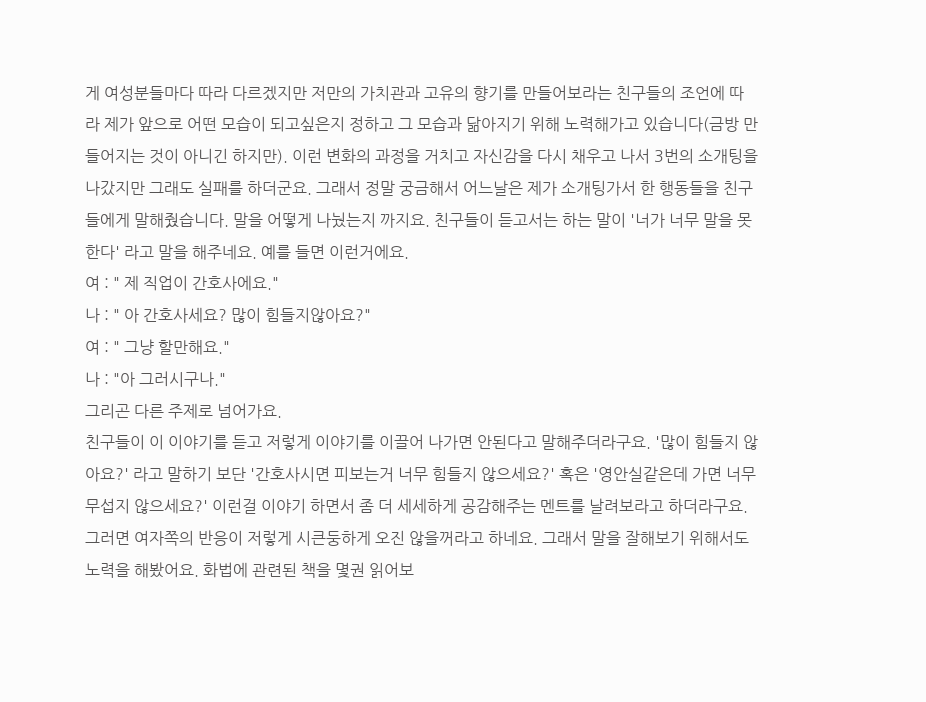게 여성분들마다 따라 다르겠지만 저만의 가치관과 고유의 향기를 만들어보라는 친구들의 조언에 따라 제가 앞으로 어떤 모습이 되고싶은지 정하고 그 모습과 닮아지기 위해 노력해가고 있습니다(금방 만들어지는 것이 아니긴 하지만). 이런 변화의 과정을 거치고 자신감을 다시 채우고 나서 3번의 소개팅을 나갔지만 그래도 실패를 하더군요. 그래서 정말 궁금해서 어느날은 제가 소개팅가서 한 행동들을 친구들에게 말해줬습니다. 말을 어떻게 나눴는지 까지요. 친구들이 듣고서는 하는 말이 '너가 너무 말을 못한다' 라고 말을 해주네요. 예를 들면 이런거에요.
여 : " 제 직업이 간호사에요."
나 : " 아 간호사세요? 많이 힘들지않아요?"
여 : " 그냥 할만해요."
나 : "아 그러시구나."
그리곤 다른 주제로 넘어가요.
친구들이 이 이야기를 듣고 저렇게 이야기를 이끌어 나가면 안된다고 말해주더라구요. '많이 힘들지 않아요?' 라고 말하기 보단 '간호사시면 피보는거 너무 힘들지 않으세요?' 혹은 '영안실같은데 가면 너무 무섭지 않으세요?' 이런걸 이야기 하면서 좀 더 세세하게 공감해주는 멘트를 날려보라고 하더라구요. 그러면 여자쪽의 반응이 저렇게 시큰둥하게 오진 않을꺼라고 하네요. 그래서 말을 잘해보기 위해서도 노력을 해봤어요. 화법에 관련된 책을 몇권 읽어보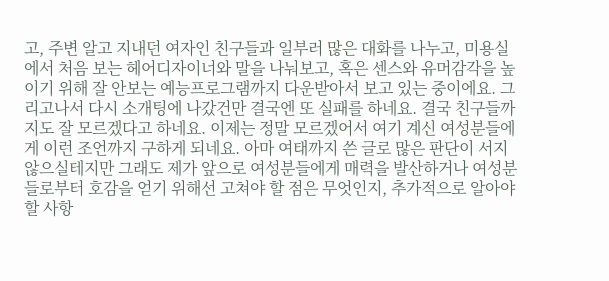고, 주변 알고 지내던 여자인 친구들과 일부러 많은 대화를 나누고, 미용실에서 처음 보는 헤어디자이너와 말을 나눠보고, 혹은 센스와 유머감각을 높이기 위해 잘 안보는 예능프로그램까지 다운받아서 보고 있는 중이에요. 그리고나서 다시 소개팅에 나갔건만 결국엔 또 실패를 하네요. 결국 친구들까지도 잘 모르겠다고 하네요. 이제는 정말 모르겠어서 여기 계신 여성분들에게 이런 조언까지 구하게 되네요. 아마 여태까지 쓴 글로 많은 판단이 서지 않으실테지만 그래도 제가 앞으로 여성분들에게 매력을 발산하거나 여성분들로부터 호감을 얻기 위해선 고쳐야 할 점은 무엇인지, 추가적으로 알아야 할 사항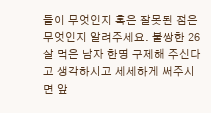들이 무엇인지 혹은 잘못된 점은 무엇인지 알려주세요. 불쌍한 26살 먹은 남자 한명 구제해 주신다고 생각하시고 세세하게 써주시면 앞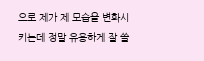으로 제가 제 모습을 변화시키는데 정말 유용하게 잘 쓸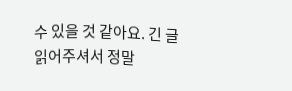수 있을 것 같아요. 긴 글 읽어주셔서 정말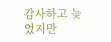감사하고 늦었지만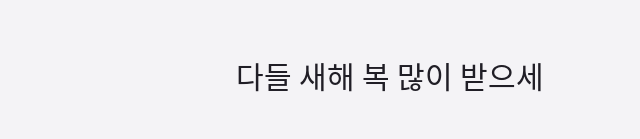다들 새해 복 많이 받으세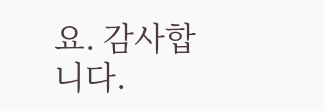요. 감사합니다.